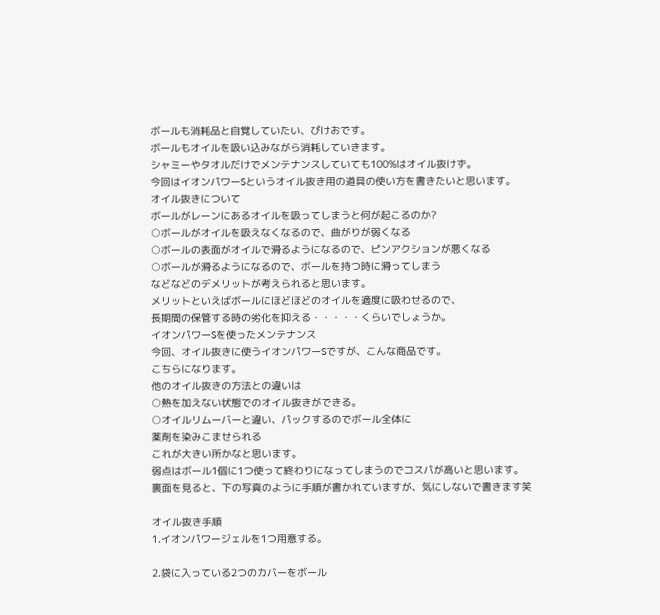ボールも消耗品と自覚していたい、ぴけおです。
ボールもオイルを吸い込みながら消耗していきます。
シャミーやタオルだけでメンテナンスしていても100%はオイル抜けず。
今回はイオンパワーSというオイル抜き用の道具の使い方を書きたいと思います。
オイル抜きについて
ボールがレーンにあるオイルを吸ってしまうと何が起こるのか?
○ボールがオイルを吸えなくなるので、曲がりが弱くなる
○ボールの表面がオイルで滑るようになるので、ピンアクションが悪くなる
○ボールが滑るようになるので、ボールを持つ時に滑ってしまう
などなどのデメリットが考えられると思います。
メリットといえばボールにほどほどのオイルを適度に吸わせるので、
長期間の保管する時の劣化を抑える・・・・・くらいでしょうか。
イオンパワーSを使ったメンテナンス
今回、オイル抜きに使うイオンパワーSですが、こんな商品です。
こちらになります。
他のオイル抜きの方法との違いは
○熱を加えない状態でのオイル抜きができる。
○オイルリムーバーと違い、パックするのでボール全体に
薬剤を染みこませられる
これが大きい所かなと思います。
弱点はボール1個に1つ使って終わりになってしまうのでコスパが高いと思います。
裏面を見ると、下の写真のように手順が書かれていますが、気にしないで書きます笑

オイル抜き手順
1.イオンパワージェルを1つ用意する。

2.袋に入っている2つのカバーをボール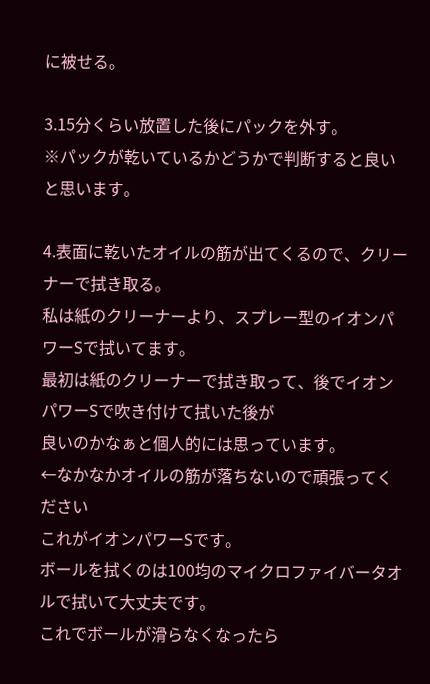に被せる。

3.15分くらい放置した後にパックを外す。
※パックが乾いているかどうかで判断すると良いと思います。

4.表面に乾いたオイルの筋が出てくるので、クリーナーで拭き取る。
私は紙のクリーナーより、スプレー型のイオンパワーSで拭いてます。
最初は紙のクリーナーで拭き取って、後でイオンパワーSで吹き付けて拭いた後が
良いのかなぁと個人的には思っています。
←なかなかオイルの筋が落ちないので頑張ってください
これがイオンパワーSです。
ボールを拭くのは100均のマイクロファイバータオルで拭いて大丈夫です。
これでボールが滑らなくなったら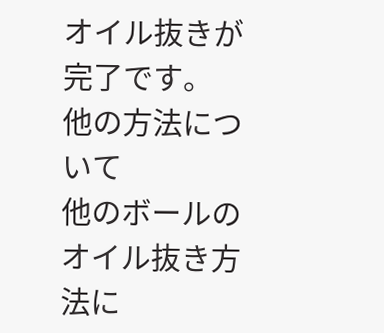オイル抜きが完了です。
他の方法について
他のボールのオイル抜き方法に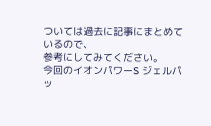ついては過去に記事にまとめているので、
参考にしてみてください。
今回のイオンパワーS ジェルパッ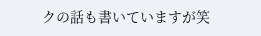クの話も書いていますが笑